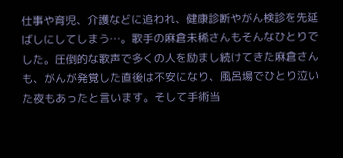仕事や育児、介護などに追われ、健康診断やがん検診を先延ばしにしてしまう…。歌手の麻倉未稀さんもそんなひとりでした。圧倒的な歌声で多くの人を励まし続けてきた麻倉さんも、がんが発覚した直後は不安になり、風呂場でひとり泣いた夜もあったと言います。そして手術当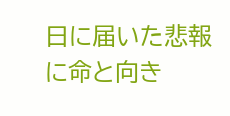日に届いた悲報に命と向き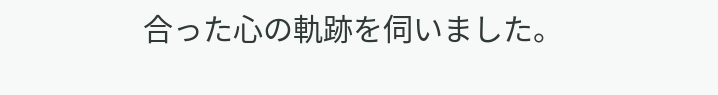合った心の軌跡を伺いました。